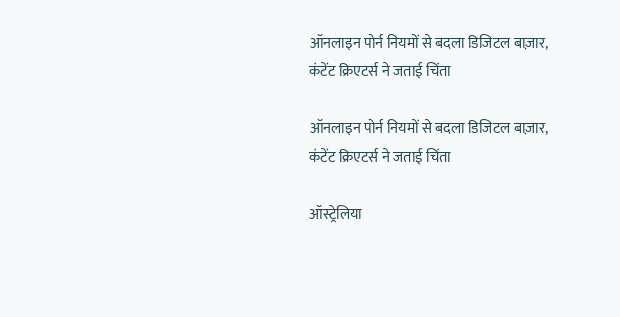ऑनलाइन पोर्न नियमों से बदला डिजिटल बाज़ार, कंटेंट क्रिएटर्स ने जताई चिंता

ऑनलाइन पोर्न नियमों से बदला डिजिटल बाज़ार, कंटेंट क्रिएटर्स ने जताई चिंता

ऑस्ट्रेलिया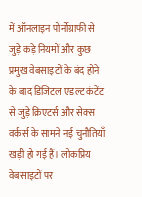में ऑनलाइन पोर्नोग्राफी से जुड़े कड़े नियमों और कुछ प्रमुख वेबसाइटों के बंद होने के बाद डिजिटल एडल्ट कंटेंट से जुड़े क्रिएटर्स और सेक्स वर्कर्स के सामने नई चुनौतियाँ खड़ी हो गई हैं। लोकप्रिय वेबसाइटों पर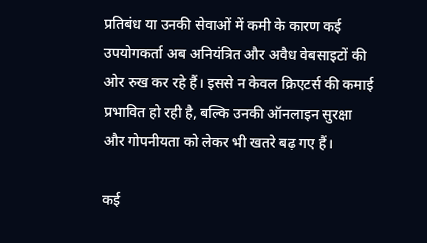प्रतिबंध या उनकी सेवाओं में कमी के कारण कई उपयोगकर्ता अब अनियंत्रित और अवैध वेबसाइटों की ओर रुख कर रहे हैं। इससे न केवल क्रिएटर्स की कमाई प्रभावित हो रही है, बल्कि उनकी ऑनलाइन सुरक्षा और गोपनीयता को लेकर भी खतरे बढ़ गए हैं।

कई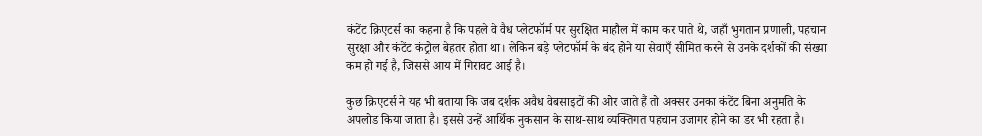कंटेंट क्रिएटर्स का कहना है कि पहले वे वैध प्लेटफॉर्म पर सुरक्षित माहौल में काम कर पाते थे, जहाँ भुगतान प्रणाली, पहचान सुरक्षा और कंटेंट कंट्रोल बेहतर होता था। लेकिन बड़े प्लेटफॉर्म के बंद होने या सेवाएँ सीमित करने से उनके दर्शकों की संख्या कम हो गई है, जिससे आय में गिरावट आई है।

कुछ क्रिएटर्स ने यह भी बताया कि जब दर्शक अवैध वेबसाइटों की ओर जाते हैं तो अक्सर उनका कंटेंट बिना अनुमति के अपलोड किया जाता है। इससे उन्हें आर्थिक नुकसान के साथ-साथ व्यक्तिगत पहचान उजागर होने का डर भी रहता है।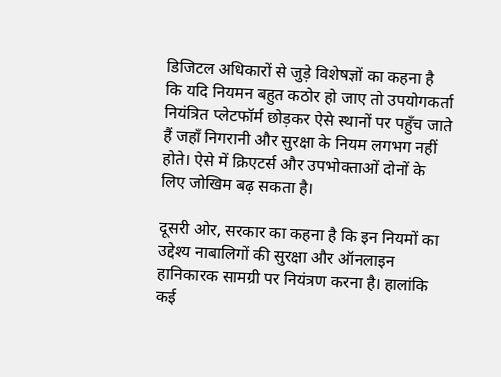डिजिटल अधिकारों से जुड़े विशेषज्ञों का कहना है कि यदि नियमन बहुत कठोर हो जाए तो उपयोगकर्ता नियंत्रित प्लेटफॉर्म छोड़कर ऐसे स्थानों पर पहुँच जाते हैं जहाँ निगरानी और सुरक्षा के नियम लगभग नहीं होते। ऐसे में क्रिएटर्स और उपभोक्ताओं दोनों के लिए जोखिम बढ़ सकता है।

दूसरी ओर, सरकार का कहना है कि इन नियमों का उद्देश्य नाबालिगों की सुरक्षा और ऑनलाइन हानिकारक सामग्री पर नियंत्रण करना है। हालांकि कई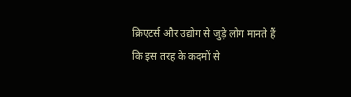क्रिएटर्स और उद्योग से जुड़े लोग मानते हैं कि इस तरह के कदमों से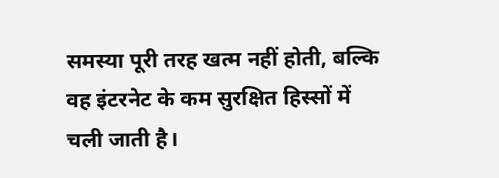समस्या पूरी तरह खत्म नहीं होती, बल्कि वह इंटरनेट के कम सुरक्षित हिस्सों में चली जाती है।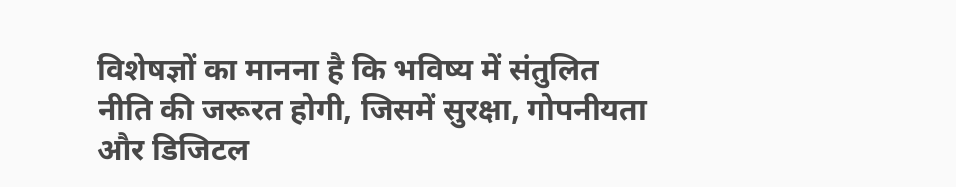विशेषज्ञों का मानना है कि भविष्य में संतुलित नीति की जरूरत होगी, जिसमें सुरक्षा, गोपनीयता और डिजिटल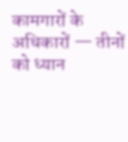कामगारों के अधिकारों — तीनों को ध्यान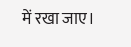में रखा जाए।